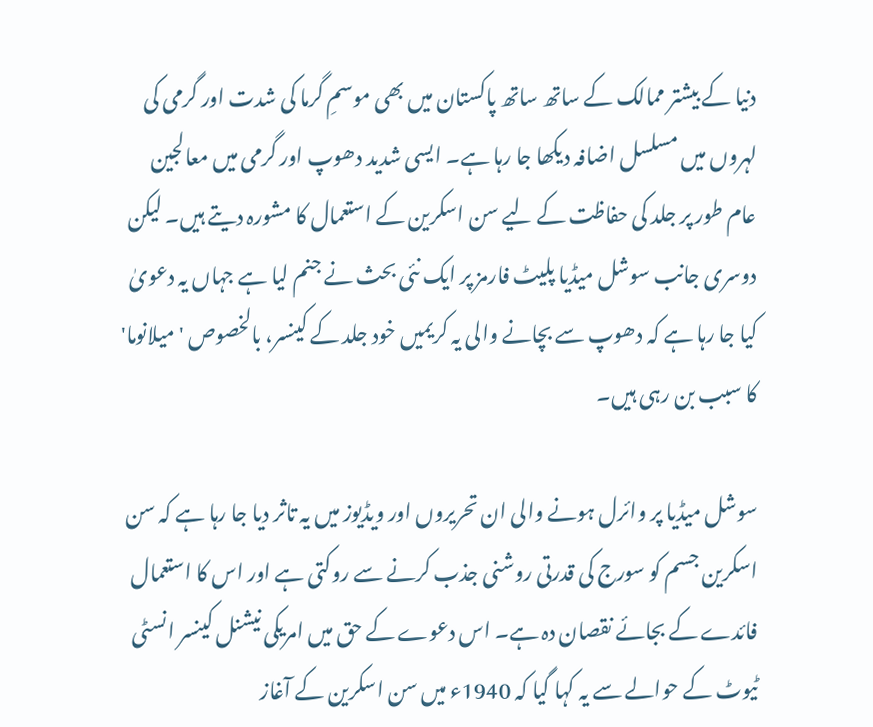دنیا کے بیشتر ممالک کے ساتھ ساتھ پاکستان میں بھی موسمِ گرما کی شدت اور گرمی کی لہروں میں مسلسل اضافہ دیکھا جا رہا ہے۔ ایسی شدید دھوپ اور گرمی میں معالجین عام طور پر جلد کی حفاظت کے لیے سن اسکرین کے استعمال کا مشورہ دیتے ہیں۔ لیکن دوسری جانب سوشل میڈیا پلیٹ فارمز پر ایک نئی بحث نے جنم لیا ہے جہاں یہ دعویٰ کیا جا رہا ہے کہ دھوپ سے بچانے والی یہ کریمیں خود جلد کے کینسر، بالخصوص 'میلانوما' کا سبب بن رہی ہیں۔

سوشل میڈیا پر وائرل ہونے والی ان تحریروں اور ویڈیوز میں یہ تاثر دیا جا رہا ہے کہ سن اسکرین جسم کو سورج کی قدرتی روشنی جذب کرنے سے روکتی ہے اور اس کا استعمال فائدے کے بجائے نقصان دہ ہے۔ اس دعوے کے حق میں امریکی نیشنل کینسر انسٹی ٹیوٹ کے حوالے سے یہ کہا گیا کہ 1940ء میں سن اسکرین کے آغاز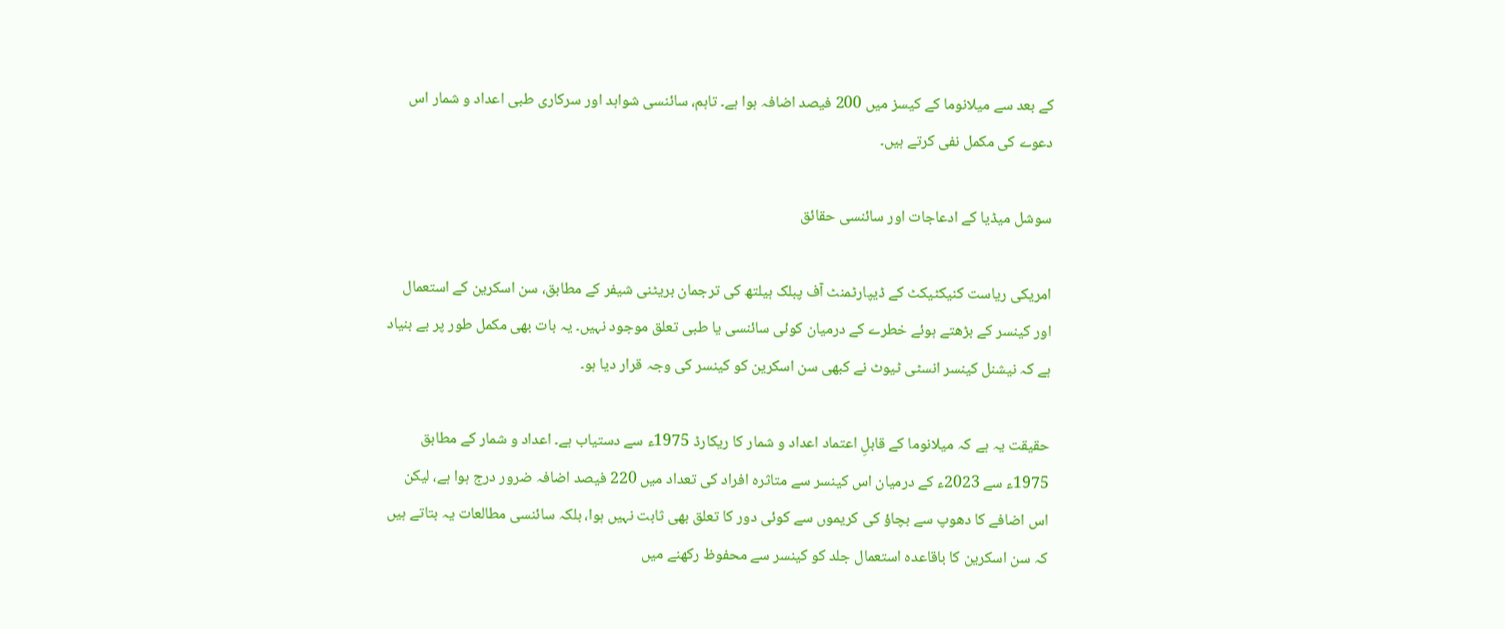کے بعد سے میلانوما کے کیسز میں 200 فیصد اضافہ ہوا ہے۔ تاہم، سائنسی شواہد اور سرکاری طبی اعداد و شمار اس دعوے کی مکمل نفی کرتے ہیں۔

سوشل میڈیا کے ادعاجات اور سائنسی حقائق

امریکی ریاست کنیکٹیکٹ کے ڈیپارٹمنٹ آف پبلک ہیلتھ کی ترجمان بریٹنی شیفر کے مطابق، سن اسکرین کے استعمال اور کینسر کے بڑھتے ہوئے خطرے کے درمیان کوئی سائنسی یا طبی تعلق موجود نہیں۔ یہ بات بھی مکمل طور پر بے بنیاد ہے کہ نیشنل کینسر انسٹی ٹیوٹ نے کبھی سن اسکرین کو کینسر کی وجہ قرار دیا ہو۔

حقیقت یہ ہے کہ میلانوما کے قابلِ اعتماد اعداد و شمار کا ریکارڈ 1975ء سے دستیاب ہے۔ اعداد و شمار کے مطابق 1975ء سے 2023ء کے درمیان اس کینسر سے متاثرہ افراد کی تعداد میں 220 فیصد اضافہ ضرور درج ہوا ہے، لیکن اس اضافے کا دھوپ سے بچاؤ کی کریموں سے کوئی دور کا تعلق بھی ثابت نہیں ہوا، بلکہ سائنسی مطالعات یہ بتاتے ہیں کہ سن اسکرین کا باقاعدہ استعمال جلد کو کینسر سے محفوظ رکھنے میں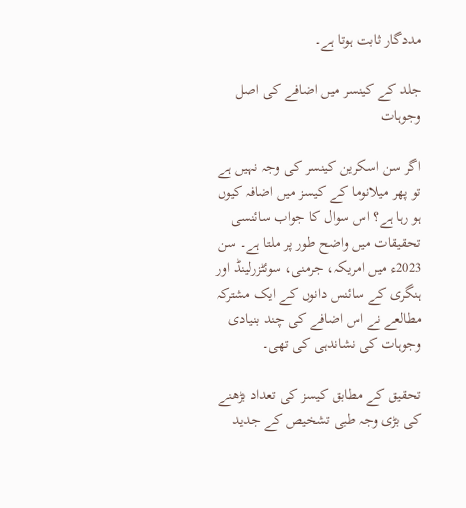مددگار ثابت ہوتا ہے۔

جلد کے کینسر میں اضافے کی اصل وجوہات

اگر سن اسکرین کینسر کی وجہ نہیں ہے تو پھر میلانوما کے کیسز میں اضافہ کیوں ہو رہا ہے؟ اس سوال کا جواب سائنسی تحقیقات میں واضح طور پر ملتا ہے۔ سن 2023ء میں امریکہ، جرمنی، سوئٹزرلینڈ اور ہنگری کے سائنس دانوں کے ایک مشترکہ مطالعے نے اس اضافے کی چند بنیادی وجوہات کی نشاندہی کی تھی۔

تحقیق کے مطابق کیسز کی تعداد بڑھنے کی بڑی وجہ طبی تشخیص کے جدید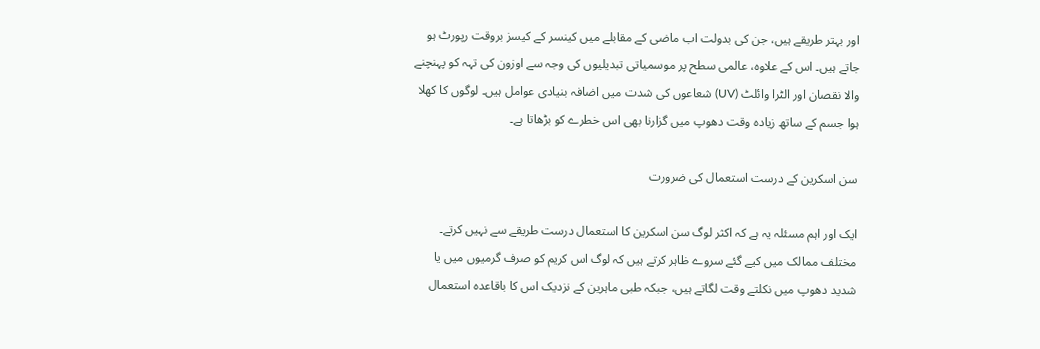اور بہتر طریقے ہیں، جن کی بدولت اب ماضی کے مقابلے میں کینسر کے کیسز بروقت رپورٹ ہو جاتے ہیں۔ اس کے علاوہ، عالمی سطح پر موسمیاتی تبدیلیوں کی وجہ سے اوزون کی تہہ کو پہنچنے والا نقصان اور الٹرا وائلٹ (UV) شعاعوں کی شدت میں اضافہ بنیادی عوامل ہیں۔ لوگوں کا کھلا ہوا جسم کے ساتھ زیادہ وقت دھوپ میں گزارنا بھی اس خطرے کو بڑھاتا ہے۔

سن اسکرین کے درست استعمال کی ضرورت

ایک اور اہم مسئلہ یہ ہے کہ اکثر لوگ سن اسکرین کا استعمال درست طریقے سے نہیں کرتے۔ مختلف ممالک میں کیے گئے سروے ظاہر کرتے ہیں کہ لوگ اس کریم کو صرف گرمیوں میں یا شدید دھوپ میں نکلتے وقت لگاتے ہیں، جبکہ طبی ماہرین کے نزدیک اس کا باقاعدہ استعمال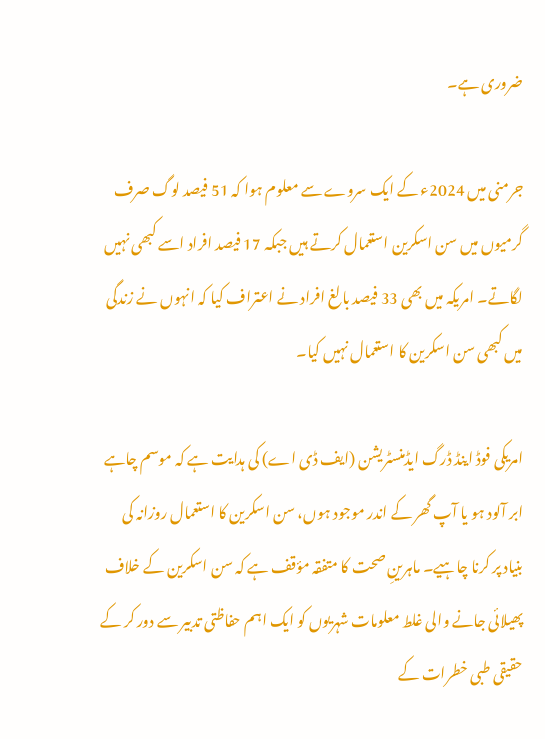ضروری ہے۔

جرمنی میں 2024ء کے ایک سروے سے معلوم ہوا کہ 51 فیصد لوگ صرف گرمیوں میں سن اسکرین استعمال کرتے ہیں جبکہ 17 فیصد افراد اسے کبھی نہیں لگاتے۔ امریکہ میں بھی 33 فیصد بالغ افراد نے اعتراف کیا کہ انہوں نے زندگی میں کبھی سن اسکرین کا استعمال نہیں کیا۔

امریکی فوڈ اینڈ ڈرگ ایڈمنسٹریشن (ایف ڈی اے) کی ہدایت ہے کہ موسم چاہے ابر آلود ہو یا آپ گھر کے اندر موجود ہوں، سن اسکرین کا استعمال روزانہ کی بنیاد پر کرنا چاہیے۔ ماہرینِ صحت کا متفقہ مؤقف ہے کہ سن اسکرین کے خلاف پھیلائی جانے والی غلط معلومات شہریوں کو ایک اہم حفاظتی تدبیر سے دور کر کے حقیقی طبی خطرات کے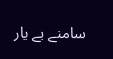سامنے بے یار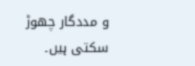و مددگار چھوڑ سکتی ہیں۔